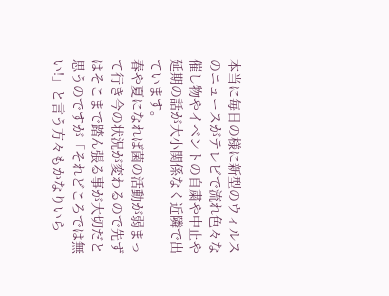本当に毎日の様に新型のウィルスのニュースがテレビで流れ色々な催し物やイベントの自粛や中止や延期の話が大小関係なく近隣で出ています。
春や夏になれば菌の活動が弱まって行き今の状況が変わるので先ずはそこまで踏ん張る事が大切だと思うのですが「それどころでは無い!」と言う方々もかなりいら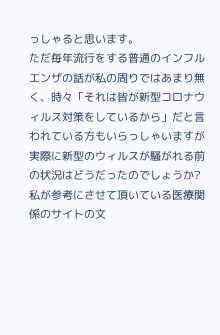っしゃると思います。
ただ毎年流行をする普通のインフルエンザの話が私の周りではあまり無く、時々「それは皆が新型コロナウィルス対策をしているから」だと言われている方もいらっしゃいますが実際に新型のウィルスが騒がれる前の状況はどうだったのでしょうか?
私が参考にさせて頂いている医療関係のサイトの文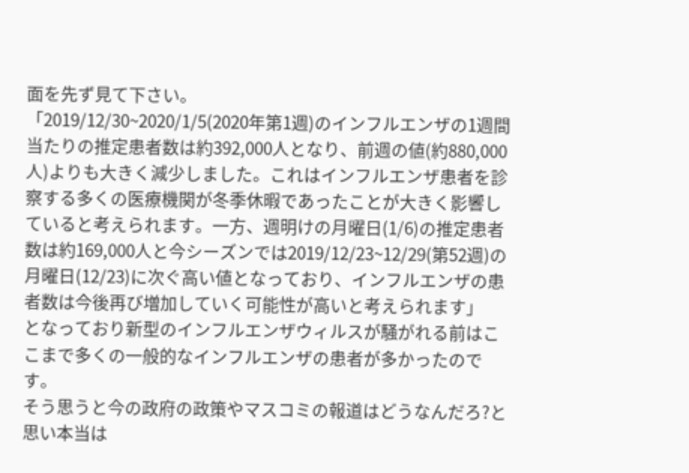面を先ず見て下さい。
「2019/12/30~2020/1/5(2020年第1週)のインフルエンザの1週間当たりの推定患者数は約392,000人となり、前週の値(約880,000人)よりも大きく減少しました。これはインフルエンザ患者を診察する多くの医療機関が冬季休暇であったことが大きく影響していると考えられます。一方、週明けの月曜日(1/6)の推定患者数は約169,000人と今シーズンでは2019/12/23~12/29(第52週)の月曜日(12/23)に次ぐ高い値となっており、インフルエンザの患者数は今後再び増加していく可能性が高いと考えられます」
となっており新型のインフルエンザウィルスが騒がれる前はここまで多くの一般的なインフルエンザの患者が多かったのです。
そう思うと今の政府の政策やマスコミの報道はどうなんだろ?と思い本当は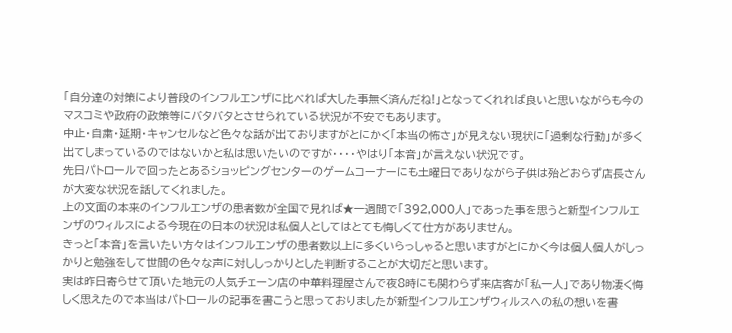「自分達の対策により普段のインフルエンザに比べれば大した事無く済んだね!」となってくれれば良いと思いながらも今のマスコミや政府の政策等にバタバタとさせられている状況が不安でもあります。
中止・自粛・延期・キャンセルなど色々な話が出ておりますがとにかく「本当の怖さ」が見えない現状に「過剰な行動」が多く出てしまっているのではないかと私は思いたいのですが・・・・やはり「本音」が言えない状況です。
先日パトロールで回ったとあるショッピングセンターのゲームコーナーにも土曜日でありながら子供は殆どおらず店長さんが大変な状況を話してくれました。
上の文面の本来のインフルエンザの患者数が全国で見れば★一週間で「392,000人」であった事を思うと新型インフルエンザのウィルスによる今現在の日本の状況は私個人としてはとても悔しくて仕方がありません。
きっと「本音」を言いたい方々はインフルエンザの患者数以上に多くいらっしゃると思いますがとにかく今は個人個人がしっかりと勉強をして世間の色々な声に対ししっかりとした判断することが大切だと思います。
実は昨日寄らせて頂いた地元の人気チェーン店の中華料理屋さんで夜8時にも関わらず来店客が「私一人」であり物凄く悔しく思えたので本当はパトロールの記事を書こうと思っておりましたが新型インフルエンザウィルスへの私の想いを書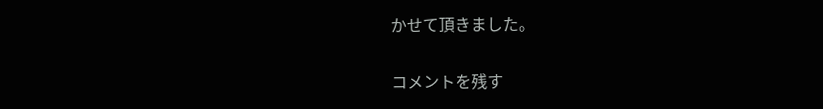かせて頂きました。

コメントを残す